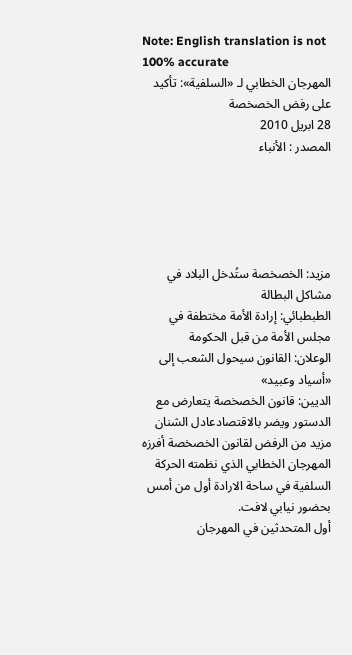Note: English translation is not 100% accurate
المهرجان الخطابي لـ «السلفية»: تأكيد على رفض الخصخصة
28 ابريل 2010
المصدر : الأنباء





مزيد: الخصخصة ستُدخل البلاد في مشاكل البطالة
الطبطبائي: إرادة الأمة مختطفة في مجلس الأمة من قبل الحكومة
الوعلان: القانون سيحول الشعب إلى «أسياد وعبيد»
الديين: قانون الخصخصة يتعارض مع الدستور ويضر بالاقتصادعادل الشنان
مزيد من الرفض لقانون الخصخصة أفرزه المهرجان الخطابي الذي نظمته الحركة السلفية في ساحة الارادة أول من أمس بحضور نيابي لافت.
أول المتحدثين في المهرجان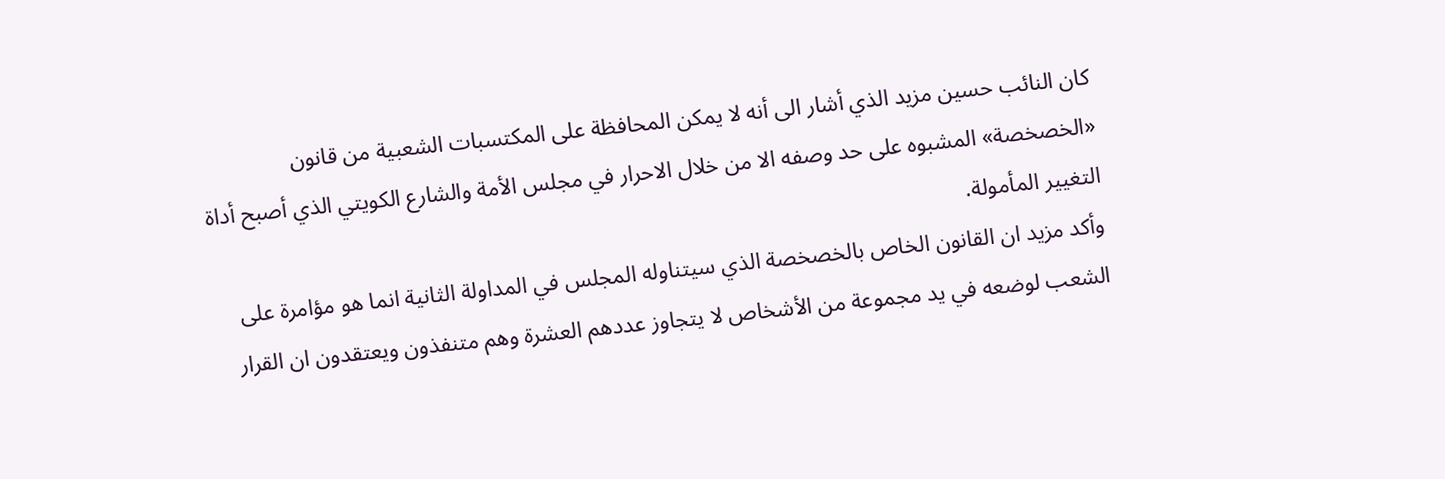كان النائب حسين مزيد الذي أشار الى أنه لا يمكن المحافظة على المكتسبات الشعبية من قانون «الخصخصة» المشبوه على حد وصفه الا من خلال الاحرار في مجلس الأمة والشارع الكويتي الذي أصبح أداة التغيير المأمولة.
وأكد مزيد ان القانون الخاص بالخصخصة الذي سيتناوله المجلس في المداولة الثانية انما هو مؤامرة على الشعب لوضعه في يد مجموعة من الأشخاص لا يتجاوز عددهم العشرة وهم متنفذون ويعتقدون ان القرار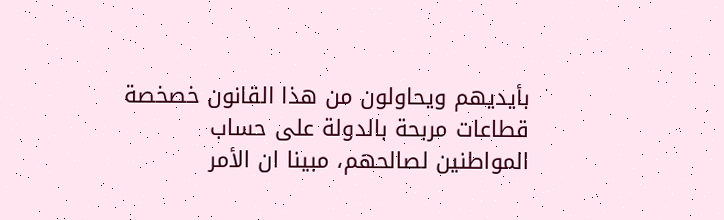بأيديهم ويحاولون من هذا القانون خصخصة قطاعات مربحة بالدولة على حساب المواطنين لصالحهم، مبينا ان الأمر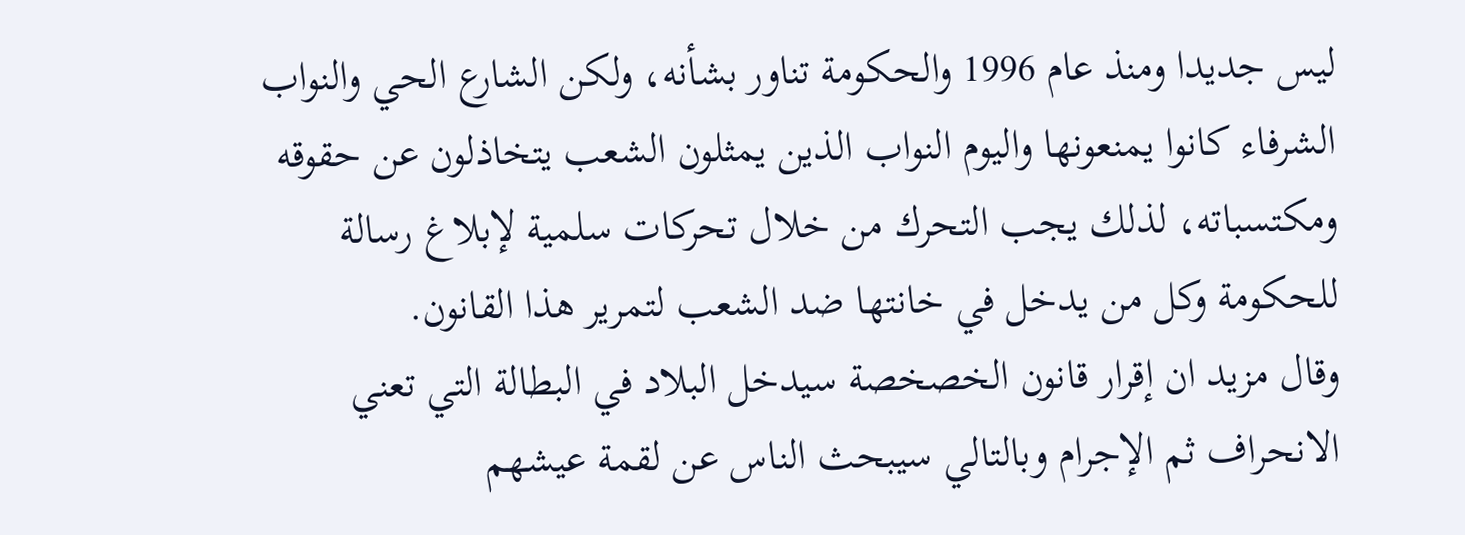ليس جديدا ومنذ عام 1996 والحكومة تناور بشأنه، ولكن الشارع الحي والنواب الشرفاء كانوا يمنعونها واليوم النواب الذين يمثلون الشعب يتخاذلون عن حقوقه ومكتسباته، لذلك يجب التحرك من خلال تحركات سلمية لإبلاغ رسالة للحكومة وكل من يدخل في خانتها ضد الشعب لتمرير هذا القانون.
وقال مزيد ان إقرار قانون الخصخصة سيدخل البلاد في البطالة التي تعني الانحراف ثم الإجرام وبالتالي سيبحث الناس عن لقمة عيشهم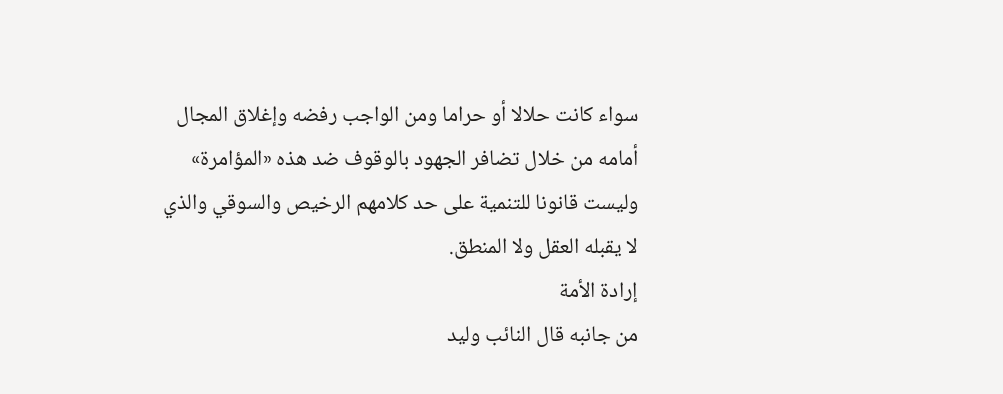سواء كانت حلالا أو حراما ومن الواجب رفضه وإغلاق المجال أمامه من خلال تضافر الجهود بالوقوف ضد هذه «المؤامرة» وليست قانونا للتنمية على حد كلامهم الرخيص والسوقي والذي لا يقبله العقل ولا المنطق.
إرادة الأمة
من جانبه قال النائب وليد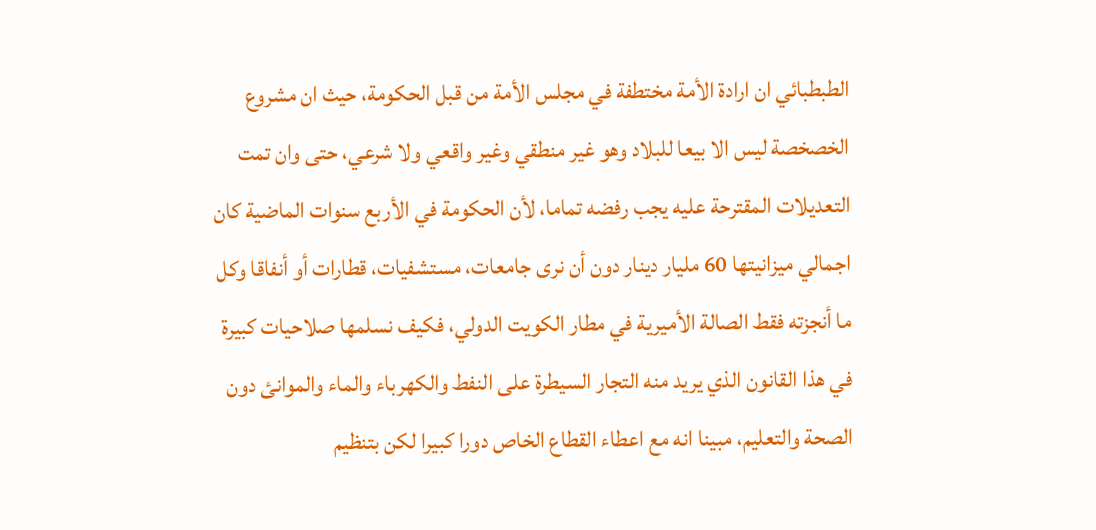الطبطبائي ان ارادة الأمة مختطفة في مجلس الأمة من قبل الحكومة، حيث ان مشروع الخصخصة ليس الا بيعا للبلاد وهو غير منطقي وغير واقعي ولا شرعي، حتى وان تمت التعديلات المقترحة عليه يجب رفضه تماما، لأن الحكومة في الأربع سنوات الماضية كان اجمالي ميزانيتها 60 مليار دينار دون أن نرى جامعات، مستشفيات، قطارات أو أنفاقا وكل ما أنجزته فقط الصالة الأميرية في مطار الكويت الدولي، فكيف نسلمها صلاحيات كبيرة في هذا القانون الذي يريد منه التجار السيطرة على النفط والكهرباء والماء والموانئ دون الصحة والتعليم، مبينا انه مع اعطاء القطاع الخاص دورا كبيرا لكن بتنظيم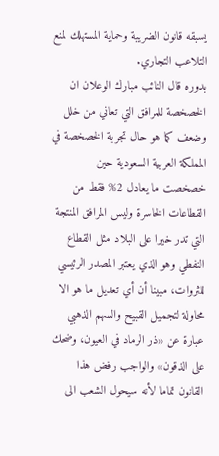يسبقه قانون الضريبة وحماية المستهلك لمنع التلاعب التجاري.
بدوره قال النائب مبارك الوعلان ان الخصخصة للمرافق التي تعاني من خلل وضعف كما هو حال تجربة الخصخصة في المملكة العربية السعودية حين خصخصت ما يعادل 2% فقط من القطاعات الخاسرة وليس المرافق المنتجة التي تدر خيرا على البلاد مثل القطاع النفطي وهو الذي يعتبر المصدر الرئيسي للثروات، مبينا أن أي تعديل ما هو الا محاولة لتجميل القبيح والسهم الذهبي عبارة عن «ذر الرماد في العيون، وضحك على الذقون» والواجب رفض هذا القانون تماما لأنه سيحول الشعب الى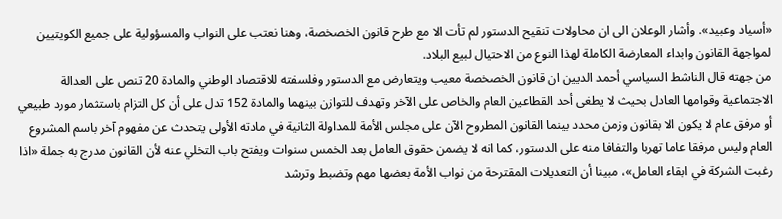«أسياد وعبيد». وأشار الوعلان الى ان محاولات تنقيح الدستور لم تأت الا مع طرح قانون الخصخصة، وهنا نعتب على النواب والمسؤولية على جميع الكويتيين لمواجهة القانون وابداء المعارضة الكاملة لهذا النوع من الاحتيال لبيع البلاد.
من جهته قال الناشط السياسي أحمد الديين ان قانون الخصخصة معيب ويتعارض مع الدستور وفلسفته للاقتصاد الوطني والمادة 20 تنص على العدالة الاجتماعية وقوامها العادل بحيث لا يطغى أحد القطاعين العام والخاص على الآخر وتهدف للتوازن بينهما والمادة 152 تدل على أن كل التزام باستثمار مورد طبيعي أو مرفق عام لا يكون الا بقانون وزمن محدد بينما القانون المطروح الآن على مجلس الأمة للمداولة الثانية في مادته الأولى يتحدث عن مفهوم آخر باسم المشروع العام وليس مرفقا عاما تهربا والتفافا منه على الدستور، كما انه لا يضمن حقوق العامل بعد الخمس سنوات ويفتح باب التخلي عنه لأن القانون مدرج به جملة «اذا رغبت الشركة في ابقاء العامل»، مبينا أن التعديلات المقترحة من نواب الأمة بعضها مهم وتضبط وترشد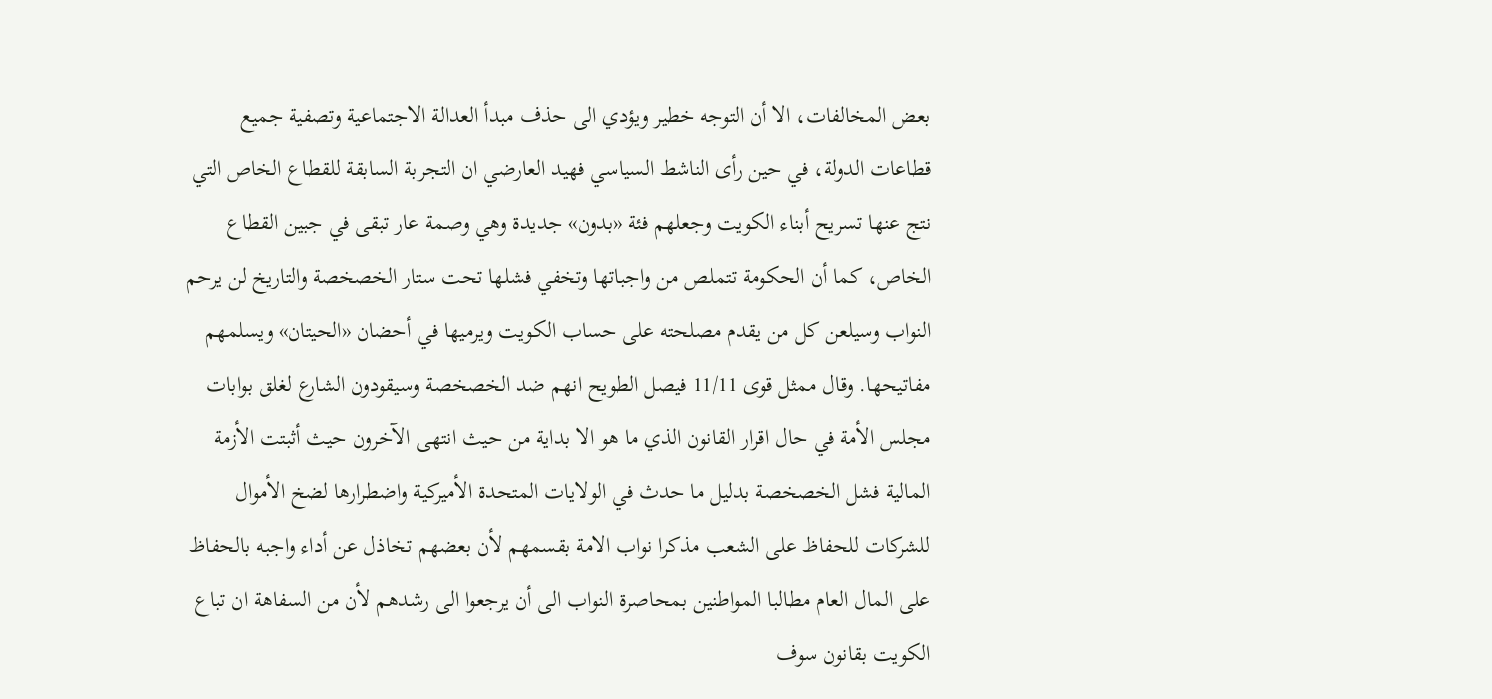بعض المخالفات، الا أن التوجه خطير ويؤدي الى حذف مبدأ العدالة الاجتماعية وتصفية جميع قطاعات الدولة، في حين رأى الناشط السياسي فهيد العارضي ان التجربة السابقة للقطاع الخاص التي نتج عنها تسريح أبناء الكويت وجعلهم فئة «بدون» جديدة وهي وصمة عار تبقى في جبين القطاع الخاص، كما أن الحكومة تتملص من واجباتها وتخفي فشلها تحت ستار الخصخصة والتاريخ لن يرحم النواب وسيلعن كل من يقدم مصلحته على حساب الكويت ويرميها في أحضان «الحيتان» ويسلمهم مفاتيحها. وقال ممثل قوى 11/11 فيصل الطويح انهم ضد الخصخصة وسيقودون الشارع لغلق بوابات مجلس الأمة في حال اقرار القانون الذي ما هو الا بداية من حيث انتهى الآخرون حيث أثبتت الأزمة المالية فشل الخصخصة بدليل ما حدث في الولايات المتحدة الأميركية واضطرارها لضخ الأموال للشركات للحفاظ على الشعب مذكرا نواب الامة بقسمهم لأن بعضهم تخاذل عن أداء واجبه بالحفاظ على المال العام مطالبا المواطنين بمحاصرة النواب الى أن يرجعوا الى رشدهم لأن من السفاهة ان تباع الكويت بقانون سوف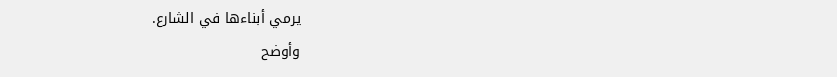يرمي أبناءها في الشارع.
وأوضح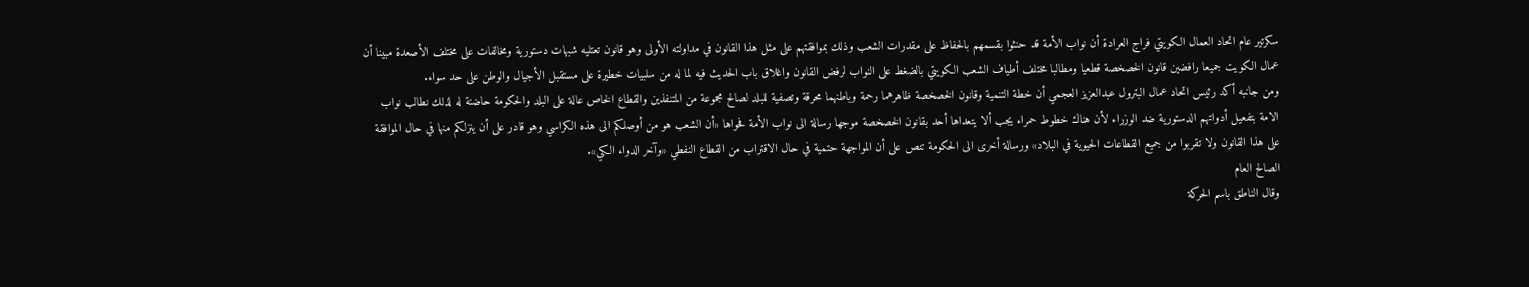سكرتير عام اتحاد العمال الكويتي فراج العرادة أن نواب الأمة قد حنثوا بقسمهم بالحفاظ على مقدرات الشعب وذلك بموافقتهم على مثل هذا القانون في مداولته الأولى وهو قانون تعتليه شبهات دستورية ومخالفات على مختلف الأصعدة مبينا أن عمال الكويت جميعا رافضين قانون الخصخصة قطعيا ومطالبا مختلف أطياف الشعب الكويتي بالضغط على النواب لرفض القانون واغلاق باب الحديث فيه لما له من سلبيات خطيرة على مستقبل الأجيال والوطن على حد سواء.
ومن جانبه أكد رئيس اتحاد عمال البترول عبدالعزيز العجمي أن خطة التنمية وقانون الخصخصة ظاهرهما رحمة وباطنهما محرقة وتصفية للبلد لصالح مجموعة من المتنفذين والقطاع الخاص عالة على البلد والحكومة حاضنة له لذلك نطالب نواب الامة بتفعيل أدواتهم الدستورية ضد الوزراء لأن هناك خطوط حمراء يجب ألا يتعداها أحد بقانون الخصخصة موجها رسالة الى نواب الأمة فحواها «أن الشعب هو من أوصلكم الى هذه الكراسي وهو قادر على أن ينزلكم منها في حال الموافقة على هذا القانون ولا تقربوا من جميع القطاعات الحيوية في البلاد» ورسالة أخرى الى الحكومة تنص على أن المواجهة حتمية في حال الاقتراب من القطاع النفطي «وآخر الدواء الكي».
الصالح العام
وقال الناطق باسم الحركة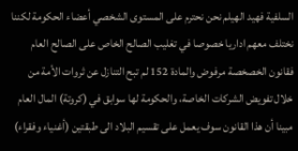السلفية فهيد الهيلم نحن نحترم على المستوى الشخصي أعضاء الحكومة لكننا نختلف معهم اداريا خصوصا في تغليب الصالح الخاص على الصالح العام فقانون الخصخصة مرفوض والمادة 152 لم تبح التنازل عن ثروات الأمة من خلال تفويض الشركات الخاصة، والحكومة لها سوابق في (كروتة) المال العام مبينا أن هذا القانون سوف يعمل على تقسيم البلاد الى طبقتين (أغنياء وفقراء)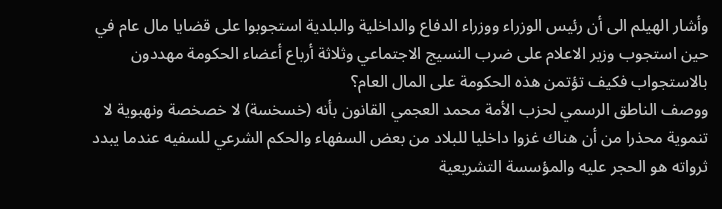وأشار الهيلم الى أن رئيس الوزراء ووزراء الدفاع والداخلية والبلدية استجوبوا على قضايا مال عام في حين استجوب وزير الاعلام على ضرب النسيج الاجتماعي وثلاثة أرباع أعضاء الحكومة مهددون بالاستجواب فكيف تؤتمن هذه الحكومة على المال العام؟
ووصف الناطق الرسمي لحزب الأمة محمد العجمي القانون بأنه (خسخسة) لا خصخصة ونهبوية لا تنموية محذرا من أن هناك غزوا داخليا للبلاد من بعض السفهاء والحكم الشرعي للسفيه عندما يبدد ثرواته هو الحجر عليه والمؤسسة التشريعية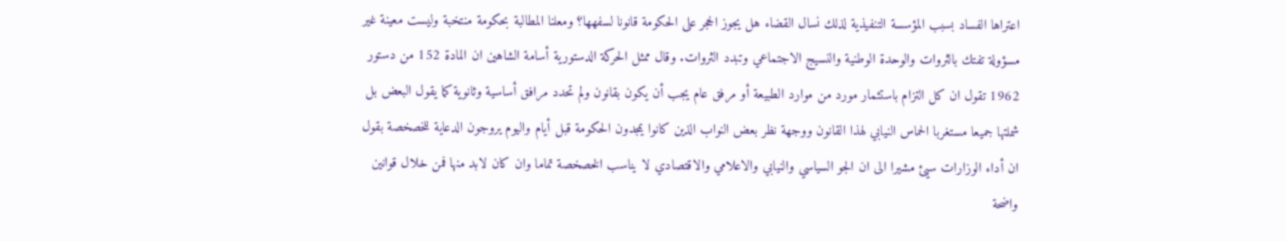اعتراها الفساد بسبب المؤسسة التنفيذية لذلك نسال القضاء هل يجوز الحجر على الحكومة قانونا لسفهها؟ ومعلنا المطالبة بحكومة منتخبة وليست معينة غير مسؤولة تفتك بالثروات والوحدة الوطنية والنسيج الاجتماعي وتبدد الثروات. وقال ممثل الحركة الدستورية أسامة الشاهين ان المادة 152 من دستور 1962 تقول ان كل التزام باستثمار مورد من موارد الطبيعة أو مرفق عام يجب أن يكون بقانون ولم تحدد مرافق أساسية وثانوية كما يقول البعض بل شملتها جميعا مستغربا الحماس النيابي لهذا القانون ووجهة نظر بعض النواب الذين كانوا يمجدون الحكومة قبل أيام واليوم يروجون الدعاية للخصخصة بقول ان أداء الوزارات سيئ مشيرا الى ان الجو السياسي والنيابي والاعلامي والاقتصادي لا يناسب الخصخصة تماما وان كان لابد منها فمن خلال قوانين واضحة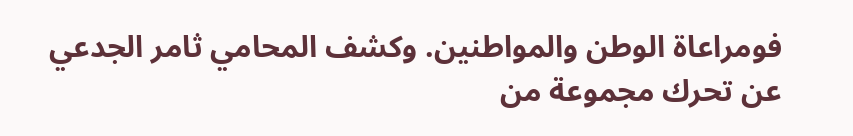فومراعاة الوطن والمواطنين. وكشف المحامي ثامر الجدعي عن تحرك مجموعة من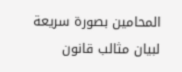المحامين بصورة سريعة لبيان مثالب قانون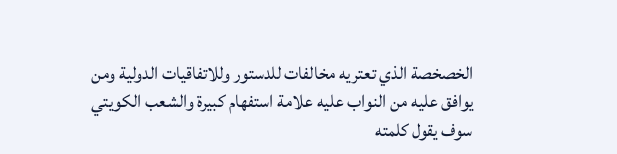الخصخصة الذي تعتريه مخالفات للدستور وللاتفاقيات الدولية ومن يوافق عليه من النواب عليه علامة استفهام كبيرة والشعب الكويتي سوف يقول كلمته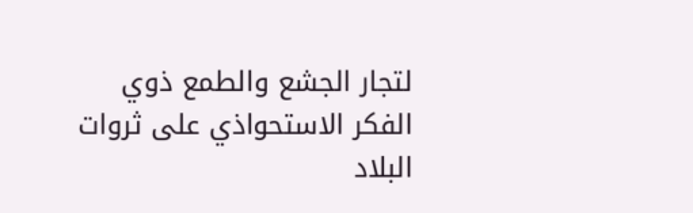لتجار الجشع والطمع ذوي الفكر الاستحواذي على ثروات البلاد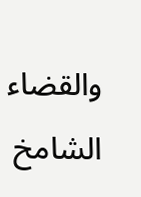والقضاء الشامخ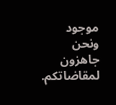موجود ونحن جاهزون لمقاضاتكم.